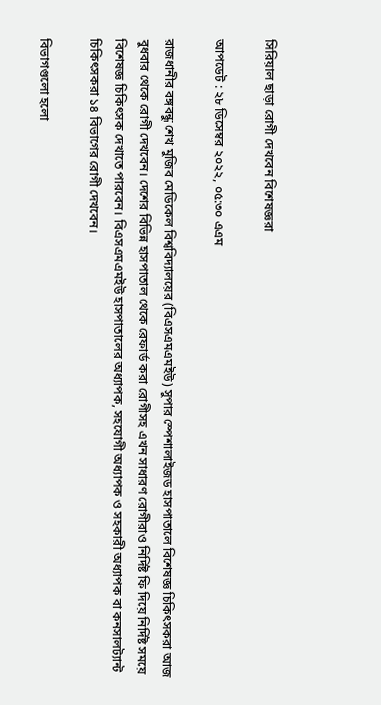সিরিয়াল ছাড়া রোগী দেখবেন বিশেষজ্ঞরা

আপডেট : ২৮ ডিসেম্বর ২০২২, ০৫:৩০ এএম

রাজধানীর বঙ্গবন্ধু শেখ মুজিব মেডিকেল বিশ্ববিদ্যালয়ের (বিএসএমএমইউ) সুপার স্পেশালাইজড হাসপাতালে বিশেষজ্ঞ চিকিৎসকরা আজ বুধবার থেকে রোগী দেখবেন। দেশের বিভিন্ন হাসপাতাল থেকে রেফার্ড করা রোগীসহ এখন সাধারণ রোগীরাও নির্দিষ্ট ফি দিয়ে নির্দিষ্ট সময়ে বিশেষজ্ঞ চিকিৎসক দেখাতে পারবেন। বিএসএমএমইউ হাসপাতালের অধ্যাপক, সহযোগী অধ্যাপক ও সহকারী অধ্যাপক বা কনসালট্যান্ট চিকিৎসকরা ১৪ বিভাগের রোগী দেখবেন।

বিভাগগুলো হলো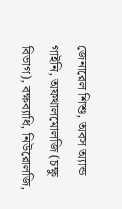জেনারেল শিশু, অবস অ্যান্ড গাইনি, অফথালমোলজি (চক্ষু বিভাগ), বক্ষব্যাধি, নিউরোলজি,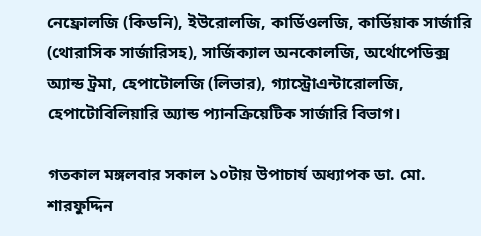নেফ্রোলজি (কিডনি), ইউরোলজি, কার্ডিওলজি, কার্ডিয়াক সার্জারি (থোরাসিক সার্জারিসহ), সার্জিক্যাল অনকোলজি, অর্থোপেডিক্স অ্যান্ড ট্রমা, হেপাটোলজি (লিভার), গ্যাস্ট্রোএন্টারোলজি, হেপাটোবিলিয়ারি অ্যান্ড প্যানক্রিয়েটিক সার্জারি বিভাগ।

গতকাল মঙ্গলবার সকাল ১০টায় উপাচার্য অধ্যাপক ডা. মো. শারফুদ্দিন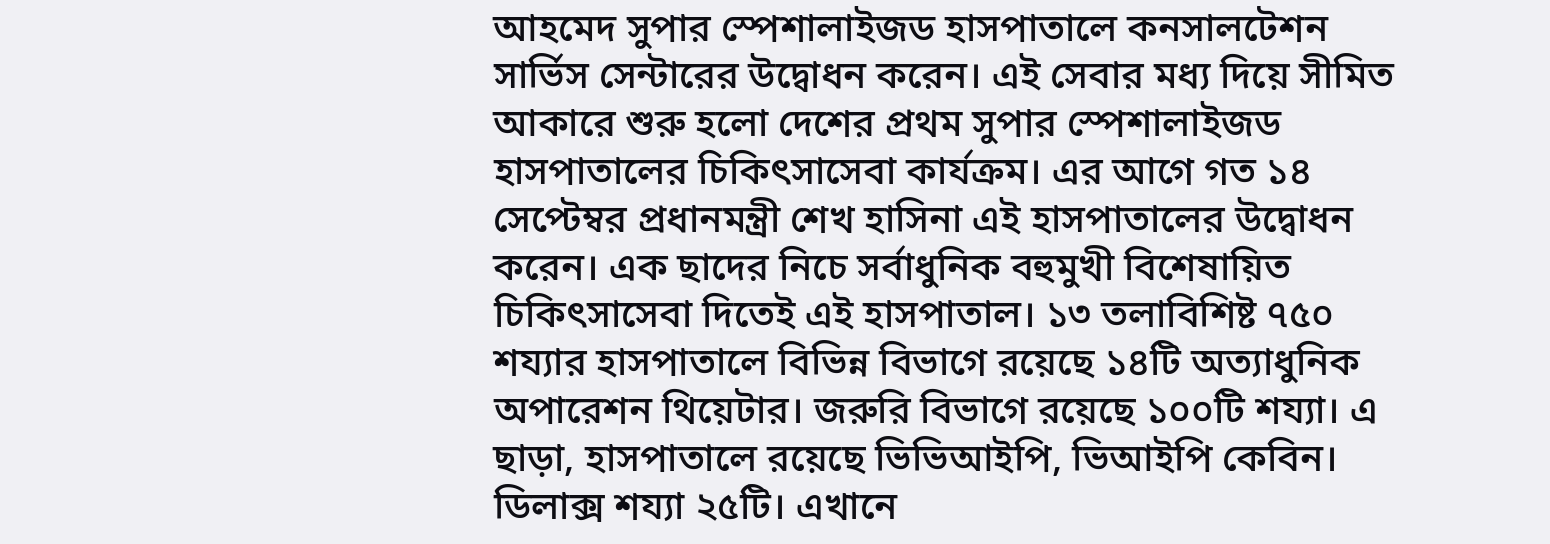আহমেদ সুপার স্পেশালাইজড হাসপাতালে কনসালটেশন সার্ভিস সেন্টারের উদ্বোধন করেন। এই সেবার মধ্য দিয়ে সীমিত আকারে শুরু হলো দেশের প্রথম সুপার স্পেশালাইজড হাসপাতালের চিকিৎসাসেবা কার্যক্রম। এর আগে গত ১৪ সেপ্টেম্বর প্রধানমন্ত্রী শেখ হাসিনা এই হাসপাতালের উদ্বোধন করেন। এক ছাদের নিচে সর্বাধুনিক বহুমুখী বিশেষায়িত চিকিৎসাসেবা দিতেই এই হাসপাতাল। ১৩ তলাবিশিষ্ট ৭৫০ শয্যার হাসপাতালে বিভিন্ন বিভাগে রয়েছে ১৪টি অত্যাধুনিক অপারেশন থিয়েটার। জরুরি বিভাগে রয়েছে ১০০টি শয্যা। এ ছাড়া, হাসপাতালে রয়েছে ভিভিআইপি, ভিআইপি কেবিন। ডিলাক্স শয্যা ২৫টি। এখানে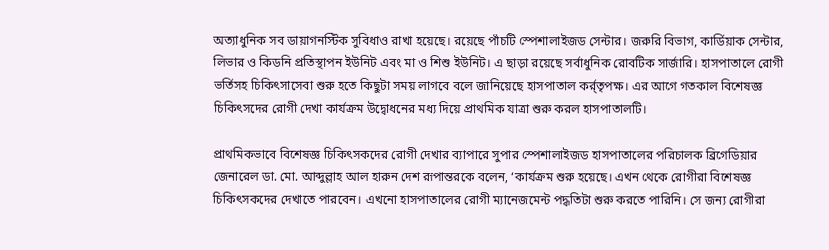অত্যাধুনিক সব ডায়াগনস্টিক সুবিধাও রাখা হয়েছে। রয়েছে পাঁচটি স্পেশালাইজড সেন্টার। জরুরি বিভাগ, কার্ডিয়াক সেন্টার, লিভার ও কিডনি প্রতিস্থাপন ইউনিট এবং মা ও শিশু ইউনিট। এ ছাড়া রয়েছে সর্বাধুনিক রোবটিক সার্জারি। হাসপাতালে রোগী ভর্তিসহ চিকিৎসাসেবা শুরু হতে কিছুটা সময় লাগবে বলে জানিয়েছে হাসপাতাল কর্র্তৃপক্ষ। এর আগে গতকাল বিশেষজ্ঞ চিকিৎসদের রোগী দেখা কার্যক্রম উদ্বোধনের মধ্য দিয়ে প্রাথমিক যাত্রা শুরু করল হাসপাতালটি।

প্রাথমিকভাবে বিশেষজ্ঞ চিকিৎসকদের রোগী দেখার ব্যাপারে সুপার স্পেশালাইজড হাসপাতালের পরিচালক ব্রিগেডিয়ার জেনারেল ডা. মো. আব্দুল্লাহ আল হারুন দেশ রূপান্তরকে বলেন, ‘কার্যক্রম শুরু হয়েছে। এখন থেকে রোগীরা বিশেষজ্ঞ চিকিৎসকদের দেখাতে পারবেন। এখনো হাসপাতালের রোগী ম্যানেজমেন্ট পদ্ধতিটা শুরু করতে পারিনি। সে জন্য রোগীরা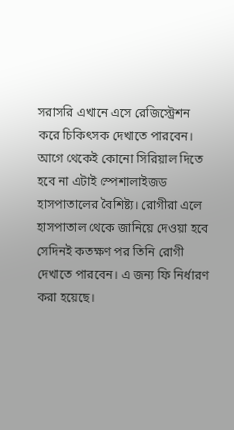সরাসরি এখানে এসে রেজিস্ট্রেশন করে চিকিৎসক দেখাতে পারবেন। আগে থেকেই কোনো সিরিয়াল দিতে হবে না এটাই স্পেশালাইজড হাসপাতালের বৈশিষ্ট্য। রোগীরা এলে হাসপাতাল থেকে জানিয়ে দেওয়া হবে সেদিনই কতক্ষণ পর তিনি রোগী দেখাতে পারবেন। এ জন্য ফি নির্ধারণ করা হয়েছে।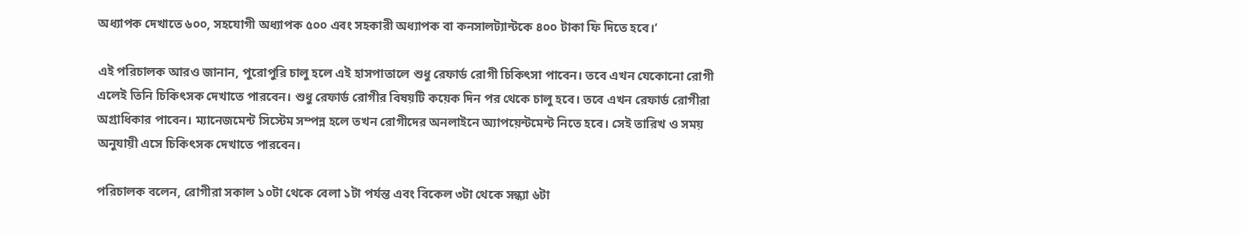অধ্যাপক দেখাতে ৬০০, সহযোগী অধ্যাপক ৫০০ এবং সহকারী অধ্যাপক বা কনসালট্যান্টকে ৪০০ টাকা ফি দিতে হবে।’

এই পরিচালক আরও জানান, পুরোপুরি চালু হলে এই হাসপাতালে শুধু রেফার্ড রোগী চিকিৎসা পাবেন। তবে এখন যেকোনো রোগী এলেই তিনি চিকিৎসক দেখাতে পারবেন। শুধু রেফার্ড রোগীর বিষয়টি কয়েক দিন পর থেকে চালু হবে। তবে এখন রেফার্ড রোগীরা অগ্রাধিকার পাবেন। ম্যানেজমেন্ট সিস্টেম সম্পন্ন হলে তখন রোগীদের অনলাইনে অ্যাপয়েন্টমেন্ট নিতে হবে। সেই তারিখ ও সময় অনুযায়ী এসে চিকিৎসক দেখাতে পারবেন।

পরিচালক বলেন, রোগীরা সকাল ১০টা থেকে বেলা ১টা পর্যন্ত এবং বিকেল ৩টা থেকে সন্ধ্যা ৬টা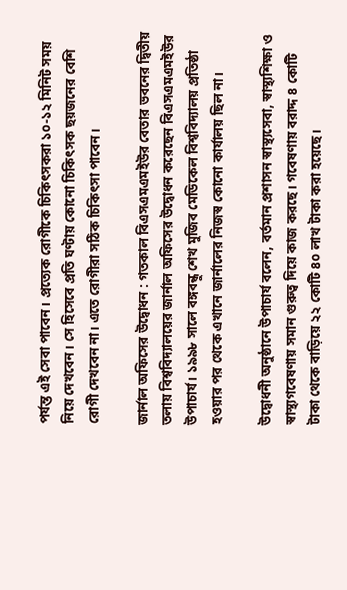পর্যন্ত এই সেবা পাবেন। প্রত্যেক রোগীকে চিকিৎসকরা ১০-১২ মিনিট সময় নিয়ে দেখবেন। সে হিসেবে প্রতি ঘণ্টায় কোনো চিকিৎসক ছয়জনের বেশি রোগী দেখবেন না। এতে রোগীরা সঠিক চিকিৎসা পাবেন।

জার্নাল অফিসের উদ্বোধন : গতকাল বিএসএমএমইউর বেতার ভবনের দ্বিতীয় তলায় বিশ্ববিদ্যালয়ের জার্নাল অফিসের উদ্বোধন করেছেন বিএসএমএমইউর উপাচার্য। ১৯৯৮ সালে বঙ্গবন্ধু শেখ মুজিব মেডিকেল বিশ্ববিদ্যালয় প্রতিষ্ঠা হওয়ার পর থেকে এখানে জার্নালের নিজস্ব কোনো কার্যালয় ছিল না।

উদ্বোধনী অনুষ্ঠানে উপাচার্য বলেন, বর্তমান প্রশাসন স্বাস্থ্যসেবা, স্বাস্থ্যশিক্ষা ও স্বাস্থ্যগবেষণায় সমান গুরুত্ব দিয়ে কাজ করছে। গবেষণায় বরাদ্দ ৪ কোটি টাকা থেকে বাড়িয়ে ২২ কোটি ৪০ লাখ টাকা করা হয়েছে।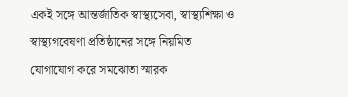একই সঙ্গে আন্তর্জাতিক স্বাস্থ্যসেবা, স্বাস্থ্যশিক্ষা ও স্বাস্থ্যগবেষণা প্রতিষ্ঠানের সঙ্গে নিয়মিত যোগাযোগ করে সমঝোতা স্মারক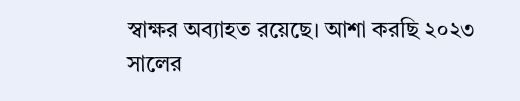স্বাক্ষর অব্যাহত রয়েছে। আশা করছি ২০২৩ সালের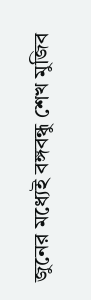জুনের মধ্যেই বঙ্গবন্ধু শেখ মুজিব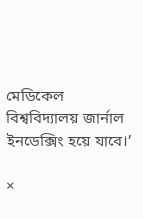মেডিকেল বিশ্ববিদ্যালয় জার্নাল ইনডেক্সিং হয়ে যাবে।’

×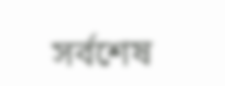সর্বশেষ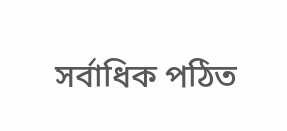সর্বাধিক পঠিত